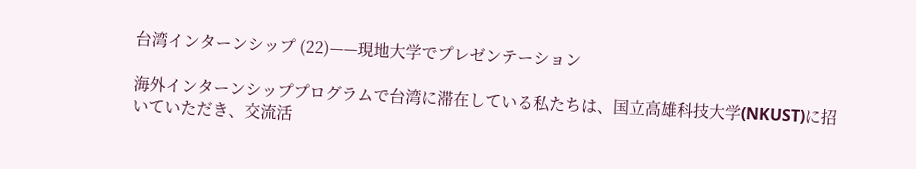台湾インターンシップ (22)——現地大学でプレゼンテーション

海外インターンシッププログラムで台湾に滞在している私たちは、国立高雄科技大学(NKUST)に招いていただき、交流活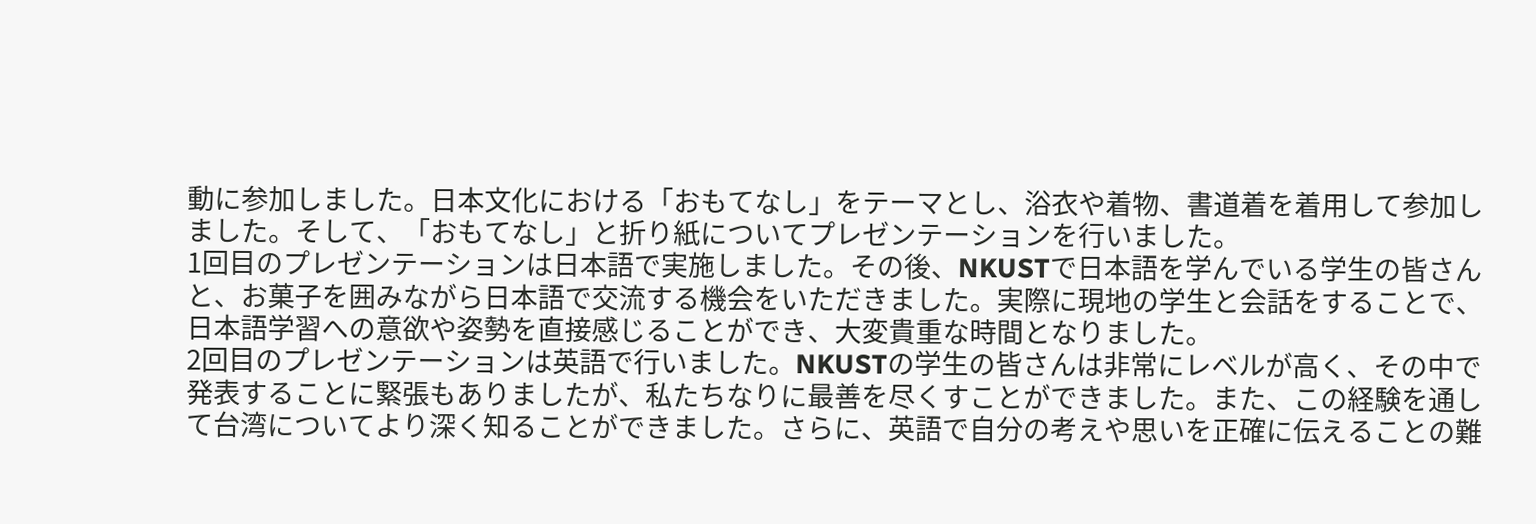動に参加しました。日本文化における「おもてなし」をテーマとし、浴衣や着物、書道着を着用して参加しました。そして、「おもてなし」と折り紙についてプレゼンテーションを行いました。
1回目のプレゼンテーションは日本語で実施しました。その後、NKUSTで日本語を学んでいる学生の皆さんと、お菓子を囲みながら日本語で交流する機会をいただきました。実際に現地の学生と会話をすることで、日本語学習への意欲や姿勢を直接感じることができ、大変貴重な時間となりました。
2回目のプレゼンテーションは英語で行いました。NKUSTの学生の皆さんは非常にレベルが高く、その中で発表することに緊張もありましたが、私たちなりに最善を尽くすことができました。また、この経験を通して台湾についてより深く知ることができました。さらに、英語で自分の考えや思いを正確に伝えることの難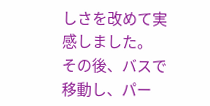しさを改めて実感しました。
その後、バスで移動し、パー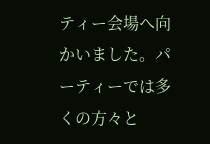ティー会場へ向かいました。パーティーでは多くの方々と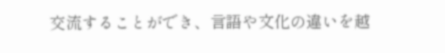交流することができ、言語や文化の違いを越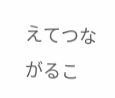えてつながるこ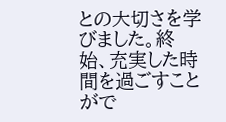との大切さを学びました。終始、充実した時間を過ごすことがで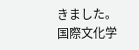きました。
国際文化学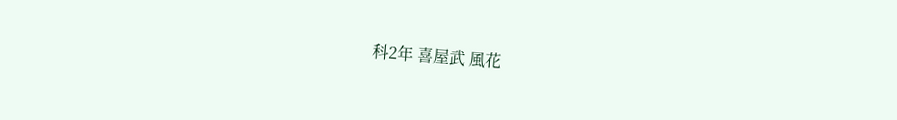科2年 喜屋武 風花